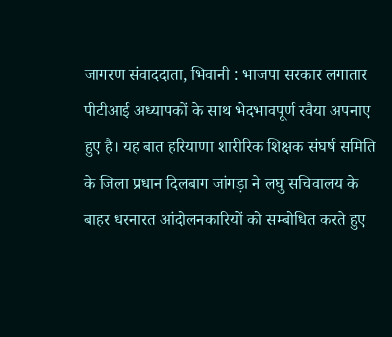जागरण संवाददाता, भिवानी : भाजपा सरकार लगातार पीटीआई अध्यापकों के साथ भेदभावपूर्ण रवैया अपनाए हुए है। यह बात हरियाणा शारीरिक शिक्षक संघर्ष समिति के जिला प्रधान दिलबाग जांगड़ा ने लघु सचिवालय के बाहर धरनारत आंदोलनकारियों को सम्बोधित करते हुए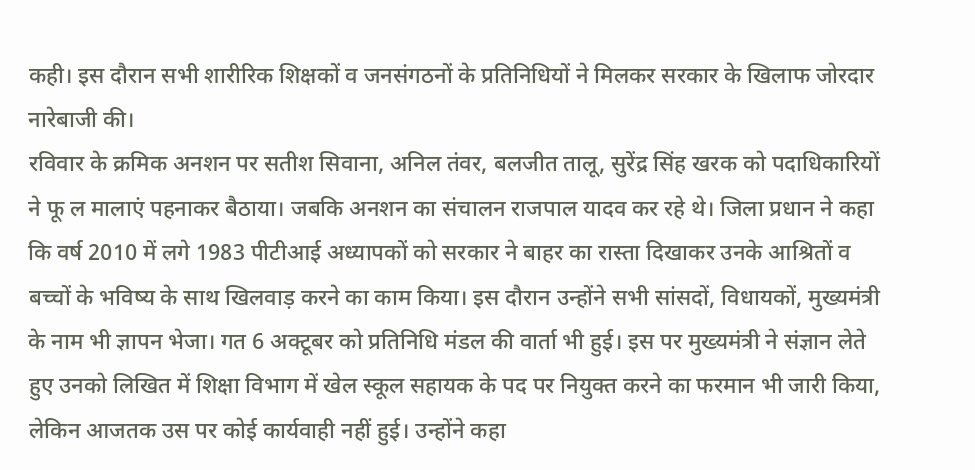कही। इस दौरान सभी शारीरिक शिक्षकों व जनसंगठनों के प्रतिनिधियों ने मिलकर सरकार के खिलाफ जोरदार नारेबाजी की।
रविवार के क्रमिक अनशन पर सतीश सिवाना, अनिल तंवर, बलजीत तालू, सुरेंद्र सिंह खरक को पदाधिकारियों ने फू ल मालाएं पहनाकर बैठाया। जबकि अनशन का संचालन राजपाल यादव कर रहे थे। जिला प्रधान ने कहा कि वर्ष 2010 में लगे 1983 पीटीआई अध्यापकों को सरकार ने बाहर का रास्ता दिखाकर उनके आश्रितों व बच्चों के भविष्य के साथ खिलवाड़ करने का काम किया। इस दौरान उन्होंने सभी सांसदों, विधायकों, मुख्यमंत्री के नाम भी ज्ञापन भेजा। गत 6 अक्टूबर को प्रतिनिधि मंडल की वार्ता भी हुई। इस पर मुख्यमंत्री ने संज्ञान लेते हुए उनको लिखित में शिक्षा विभाग में खेल स्कूल सहायक के पद पर नियुक्त करने का फरमान भी जारी किया, लेकिन आजतक उस पर कोई कार्यवाही नहीं हुई। उन्होंने कहा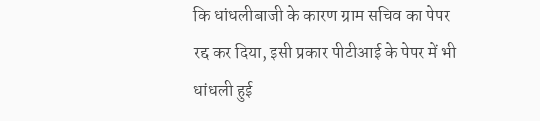कि धांधलीबाजी के कारण ग्राम सचिव का पेपर रद्द कर दिया, इसी प्रकार पीटीआई के पेपर में भी धांधली हुई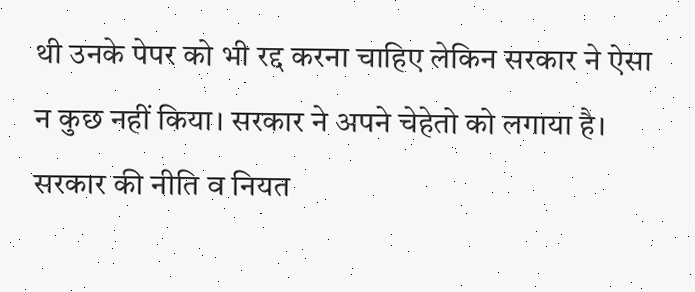थी उनके पेपर को भी रद्द करना चाहिए लेकिन सरकार ने ऐसा न कुछ नहीं किया। सरकार ने अपने चेहेतो को लगाया है। सरकार की नीति व नियत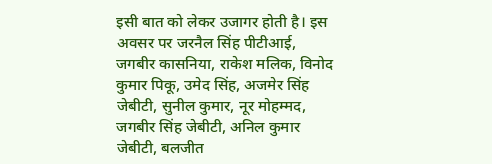इसी बात को लेकर उजागर होती है। इस अवसर पर जरनैल सिंह पीटीआई, जगबीर कासनिया, राकेश मलिक, विनोद कुमार पिकू, उमेद सिंह, अजमेर सिंह जेबीटी, सुनील कुमार, नूर मोहम्मद, जगबीर सिंह जेबीटी, अनिल कुमार जेबीटी, बलजीत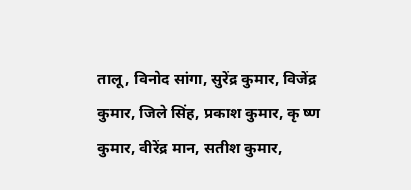तालू, विनोद सांगा, सुरेंद्र कुमार, विजेंद्र कुमार, जिले सिंह, प्रकाश कुमार, कृ ष्ण कुमार, वीरेंद्र मान, सतीश कुमार,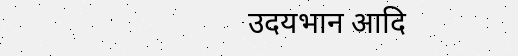उदयभान आदि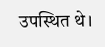उपस्थित थे।